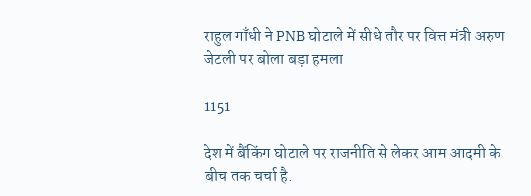राहुल गाँधी ने PNB घोटाले में सीधे तौर पर वित्त मंत्री अरुण जेटली पर बोला बड़ा हमला

1151

देश में बैंकिंग घोटाले पर राजनीति से लेकर आम आदमी के बीच तक चर्चा है.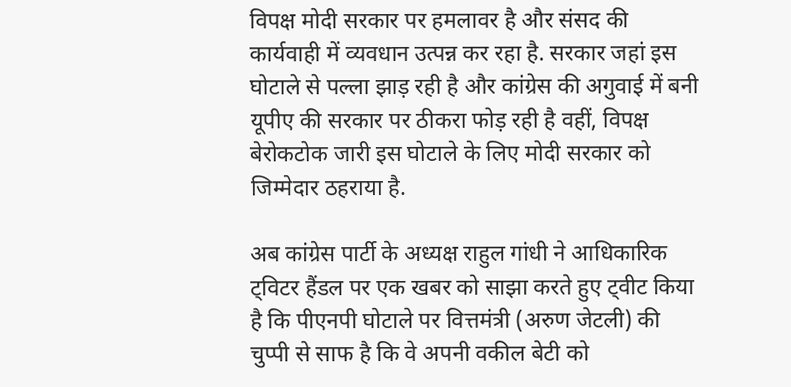विपक्ष मोदी सरकार पर हमलावर है और संसद की कार्यवाही में व्यवधान उत्पन्न कर रहा है. सरकार जहां इस घोटाले से पल्ला झाड़ रही है और कांग्रेस की अगुवाई में बनी यूपीए की सरकार पर ठीकरा फोड़ रही है वहीं, विपक्ष बेरोकटोक जारी इस घोटाले के लिए मोदी सरकार को जिम्मेदार ठहराया है.

अब कांग्रेस पार्टी के अध्यक्ष राहुल गांधी ने आधिकारिक ट्विटर हैंडल पर एक खबर को साझा करते हुए ट्वीट किया है कि पीएनपी घोटाले पर वित्तमंत्री (अरुण जेटली) की चुप्पी से साफ है कि वे अपनी वकील बेटी को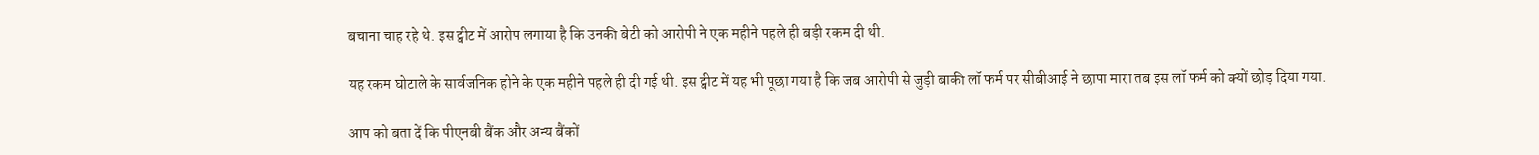बचाना चाह रहे थे. इस ट्वीट में आरोप लगाया है कि उनकी बेटी को आरोपी ने एक महीने पहले ही बड़ी रकम दी थी.

यह रकम घोटाले के सार्वजनिक होने के एक महीने पहले ही दी गई थी. इस ट्वीट में यह भी पूछा गया है कि जब आरोपी से जुड़ी बाकी लॉ फर्म पर सीबीआई ने छापा मारा तब इस लॉ फर्म को क्यों छोड़ दिया गया.

आप को बता दें कि पीएनबी बैंक और अन्य बैंकों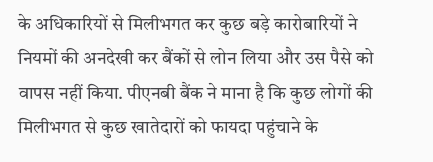के अधिकारियों से मिलीभगत कर कुछ बड़े कारोबारियों ने नियमों की अनदेखी कर बैंकों से लोन लिया और उस पैसे को वापस नहीं किया. पीएनबी बैंक ने माना है कि कुछ लोगों की मिलीभगत से कुछ खातेदारों को फायदा पहुंचाने के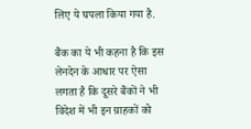लिए ये घपला किया गया है.

बैंक का ये भी कहना है कि इस लेनदेन के आधार पर ऐसा लगता है कि दूसरे बैंकों ने भी विदेश में भी इन ग्राहकों को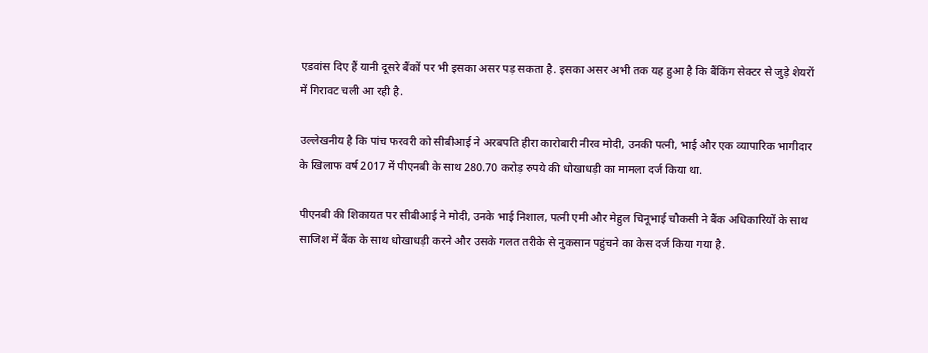एडवांस दिए हैं यानी दूसरे बैंकों पर भी इसका असर पड़ सकता है. इसका असर अभी तक यह हुआ है कि बैंकिंग सेक्टर से जुड़े शेयरों में गिरावट चली आ रही है.

उल्लेखनीय है कि पांच फरवरी को सीबीआई ने अरबपति हीरा कारोबारी नीरव मोदी, उनकी पत्नी, भाई और एक व्यापारिक भागीदार के खिलाफ वर्ष 2017 में पीएनबी के साथ 280.70 करोड़ रुपये की धोखाधड़ी का मामला दर्ज किया था.

पीएनबी की शिकायत पर सीबीआई ने मोदी, उनके भाई निशाल, पत्नी एमी और मेहुल चिनूभाई चौकसी ने बैंक अधिकारियों के साथ साजिश में बैंक के साथ धोखाधड़ी करने और उसके गलत तरीके से नुकसान पहुंचने का केस दर्ज किया गया है.